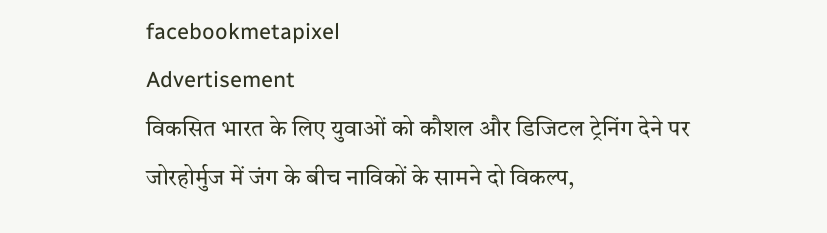facebookmetapixel
Advertisement
विकसित भारत के लिए युवाओं को कौशल और डिजिटल ट्रेनिंग देने पर जोरहोर्मुज में जंग के बीच नाविकों के सामने दो विकल्प,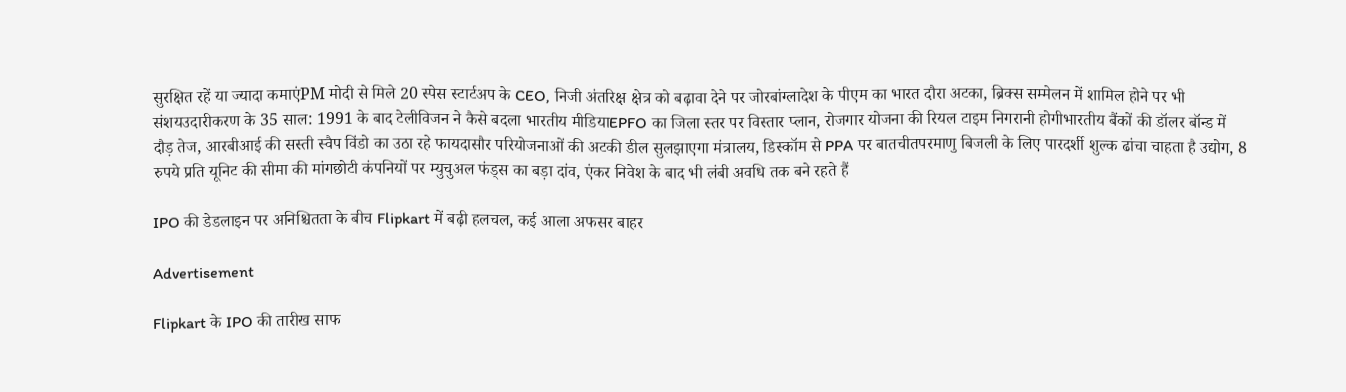सुरक्षित रहें या ज्यादा कमाएंPM मोदी से मिले 20 स्पेस स्टार्टअप के CEO, निजी अंतरिक्ष क्षेत्र को बढ़ावा देने पर जोरबांग्लादेश के पीएम का भारत दौरा अटका, ब्रिक्स सम्मेलन में शामिल होने पर भी संशयउदारीकरण के 35 साल: 1991 के बाद टेलीविजन ने कैसे बदला भारतीय मीडियाEPFO का जिला स्तर पर विस्तार प्लान, रोजगार योजना की रियल टाइम निगरानी होगीभारतीय बैंकों की डॉलर बॉन्ड में दौड़ तेज, आरबीआई की सस्ती स्वैप विंडो का उठा रहे फायदासौर परियोजनाओं की अटकी डील सुलझाएगा मंत्रालय, डिस्कॉम से PPA पर बातचीतपरमाणु बिजली के लिए पारदर्शी शुल्क ढांचा चाहता है उद्योग, 8 रुपये प्रति यूनिट की सीमा की मांगछोटी कंपनियों पर म्युचुअल फंड्स का बड़ा दांव, एंकर निवेश के बाद भी लंबी अवधि तक बने रहते हैं

IPO की डेडलाइन पर अनिश्चितता के बीच Flipkart में बढ़ी हलचल, कई आला अफसर बाहर

Advertisement

Flipkart के IPO की तारीख साफ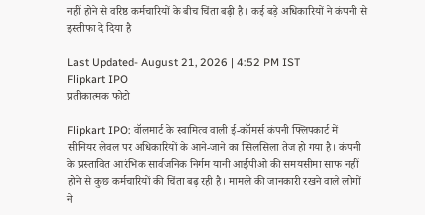नहीं होने से वरिष्ठ कर्मचारियों के बीच चिंता बढ़ी है। कई बड़े अधिकारियों ने कंपनी से इस्तीफा दे दिया है

Last Updated- August 21, 2026 | 4:52 PM IST
Flipkart IPO
प्रतीकात्मक फोटो

Flipkart IPO: वॉलमार्ट के स्वामित्व वाली ई-कॉमर्स कंपनी फ्लिपकार्ट में सीनियर लेवल पर अधिकारियों के आने-जाने का सिलसिला तेज हो गया है। कंपनी के प्रस्तावित आरंभिक सार्वजनिक निर्गम यानी आईपीओ की समयसीमा साफ नहीं होने से कुछ कर्मचारियों की चिंता बढ़ रही है। मामले की जानकारी रखने वाले लोगों ने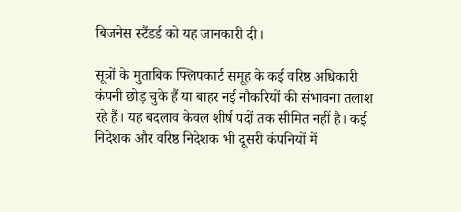बिजनेस स्टैंडर्ड को यह जानकारी दी।

सूत्रों के मुताबिक फ्लिपकार्ट समूह के कई वरिष्ठ अधिकारी कंपनी छोड़ चुके हैं या बाहर नई नौकरियों की संभावना तलाश रहे हैं। यह बदलाव केवल शीर्ष पदों तक सीमित नहीं है। कई निदेशक और वरिष्ठ निदेशक भी दूसरी कंपनियों में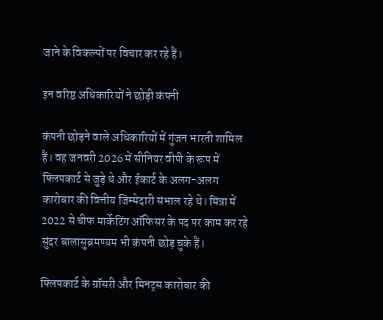जाने के विकल्पों पर विचार कर रहे हैं।

इन वरिष्ठ अधिकारियों ने छोड़ी कंपनी

कंपनी छोड़ने वाले अधिकारियों में गुंजन भारती शामिल हैं। वह जनवरी 2026 में सीनियर वीपी के रूप में फ्लिपकार्ट से जुड़े थे और ईकार्ट के अलग-अलग कारोबार की वित्तीय जिम्मेदारी संभाल रहे थे। मिंत्रा में 2022 से चीफ मार्केटिंग ऑफिसर के पद पर काम कर रहे सुंदर बालासुब्रमण्यम भी कंपनी छोड़ चुके हैं।

फ्लिपकार्ट के ग्रॉसरी और मिनट्स कारोबार की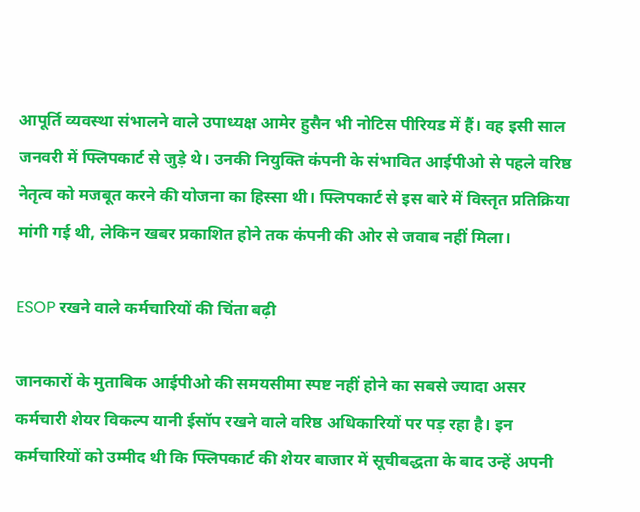आपूर्ति व्यवस्था संभालने वाले उपाध्यक्ष आमेर हुसैन भी नोटिस पीरियड में हैं। वह इसी साल जनवरी में फ्लिपकार्ट से जुड़े थे। उनकी नियुक्ति कंपनी के संभावित आईपीओ से पहले वरिष्ठ नेतृत्व को मजबूत करने की योजना का हिस्सा थी। फ्लिपकार्ट से इस बारे में विस्तृत प्रतिक्रिया मांगी गई थी, लेकिन खबर प्रकाशित होने तक कंपनी की ओर से जवाब नहीं मिला।

ESOP रखने वाले कर्मचारियों की चिंता बढ़ी

जानकारों के मुताबिक आईपीओ की समयसीमा स्पष्ट नहीं होने का सबसे ज्यादा असर कर्मचारी शेयर विकल्प यानी ईसॉप रखने वाले वरिष्ठ अधिकारियों पर पड़ रहा है। इन कर्मचारियों को उम्मीद थी कि फ्लिपकार्ट की शेयर बाजार में सूचीबद्धता के बाद उन्हें अपनी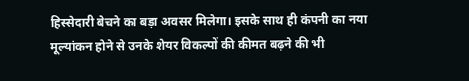हिस्सेदारी बेचने का बड़ा अवसर मिलेगा। इसके साथ ही कंपनी का नया मूल्यांकन होने से उनके शेयर विकल्पों की कीमत बढ़ने की भी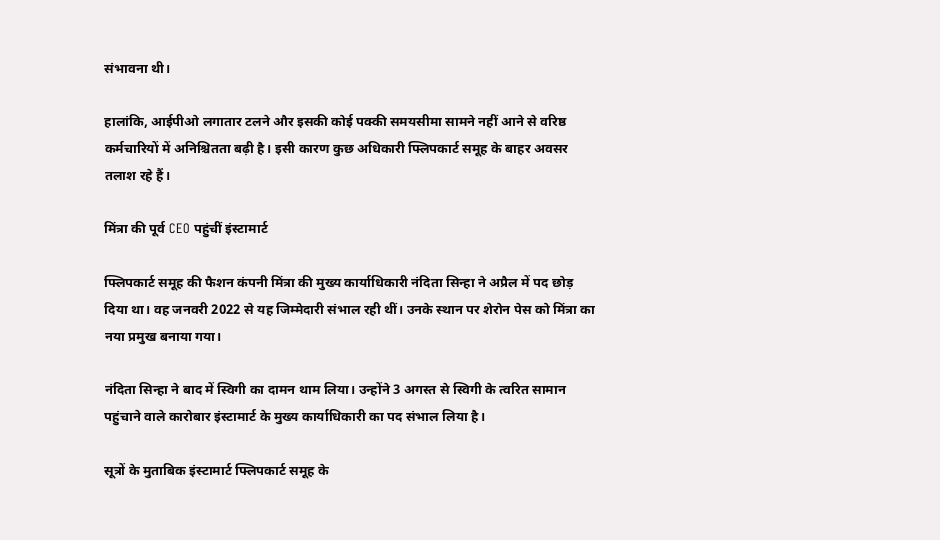संभावना थी।

हालांकि, आईपीओ लगातार टलने और इसकी कोई पक्की समयसीमा सामने नहीं आने से वरिष्ठ कर्मचारियों में अनिश्चितता बढ़ी है। इसी कारण कुछ अधिकारी फ्लिपकार्ट समूह के बाहर अवसर तलाश रहे हैं।

मिंत्रा की पूर्व CEO पहुंचीं इंस्टामार्ट

फ्लिपकार्ट समूह की फैशन कंपनी मिंत्रा की मुख्य कार्याधिकारी नंदिता सिन्हा ने अप्रैल में पद छोड़ दिया था। वह जनवरी 2022 से यह जिम्मेदारी संभाल रही थीं। उनके स्थान पर शेरोन पेस को मिंत्रा का नया प्रमुख बनाया गया।

नंदिता सिन्हा ने बाद में स्विगी का दामन थाम लिया। उन्होंने 3 अगस्त से स्विगी के त्वरित सामान पहुंचाने वाले कारोबार इंस्टामार्ट के मुख्य कार्याधिकारी का पद संभाल लिया है।

सूत्रों के मुताबिक इंस्टामार्ट फ्लिपकार्ट समूह के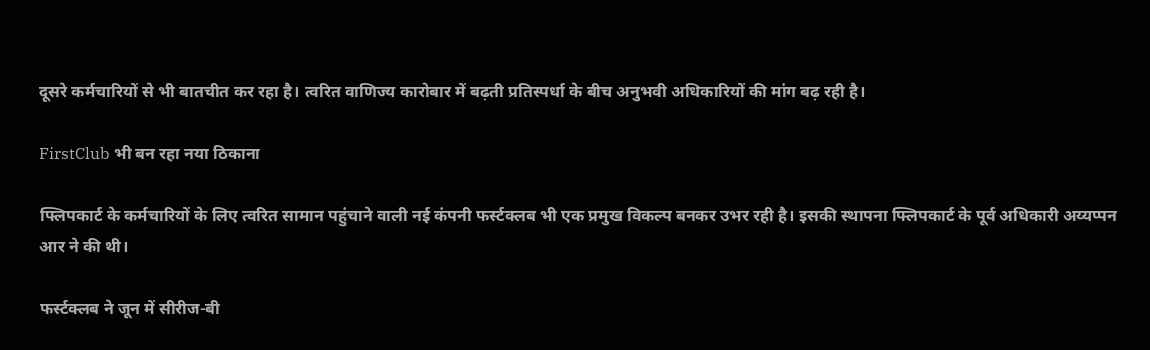दूसरे कर्मचारियों से भी बातचीत कर रहा है। त्वरित वाणिज्य कारोबार में बढ़ती प्रतिस्पर्धा के बीच अनुभवी अधिकारियों की मांग बढ़ रही है।

FirstClub भी बन रहा नया ठिकाना

फ्लिपकार्ट के कर्मचारियों के लिए त्वरित सामान पहुंचाने वाली नई कंपनी फर्स्टक्लब भी एक प्रमुख विकल्प बनकर उभर रही है। इसकी स्थापना फ्लिपकार्ट के पूर्व अधिकारी अय्यप्पन आर ने की थी।

फर्स्टक्लब ने जून में सीरीज-बी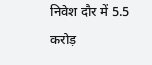निवेश दौर में 5.5 करोड़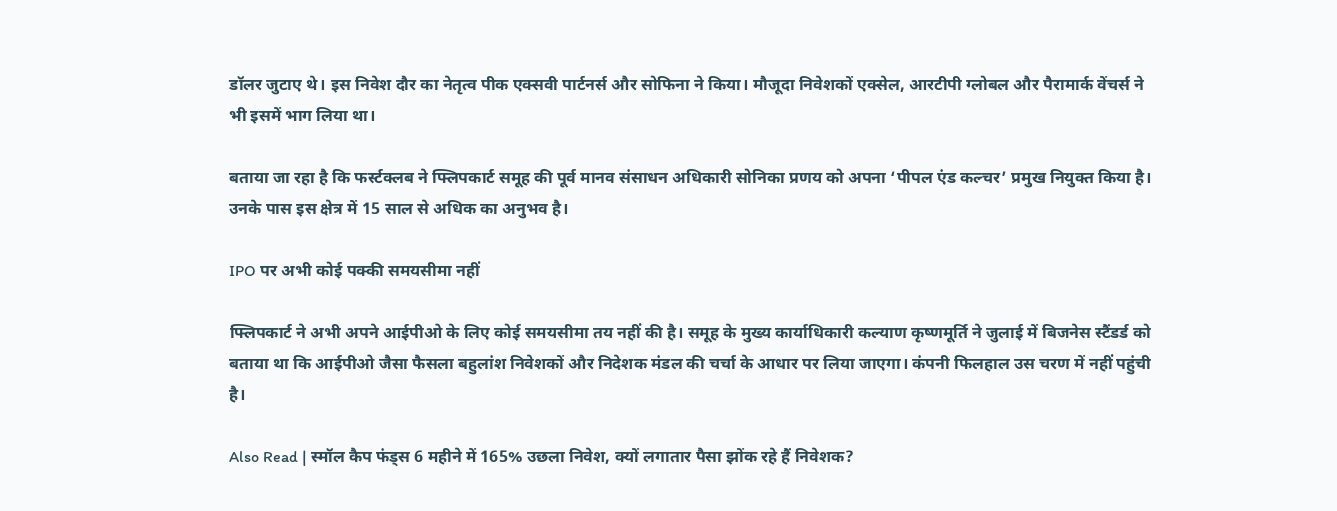डॉलर जुटाए थे। इस निवेश दौर का नेतृत्व पीक एक्सवी पार्टनर्स और सोफिना ने किया। मौजूदा निवेशकों एक्सेल, आरटीपी ग्लोबल और पैरामार्क वेंचर्स ने भी इसमें भाग लिया था।

बताया जा रहा है कि फर्स्टक्लब ने फ्लिपकार्ट समूह की पूर्व मानव संसाधन अधिकारी सोनिका प्रणय को अपना ‘पीपल एंड कल्चर’ प्रमुख नियुक्त किया है। उनके पास इस क्षेत्र में 15 साल से अधिक का अनुभव है।

IPO पर अभी कोई पक्की समयसीमा नहीं

फ्लिपकार्ट ने अभी अपने आईपीओ के लिए कोई समयसीमा तय नहीं की है। समूह के मुख्य कार्याधिकारी कल्याण कृष्णमूर्ति ने जुलाई में बिजनेस स्टैंडर्ड को बताया था कि आईपीओ जैसा फैसला बहुलांश निवेशकों और निदेशक मंडल की चर्चा के आधार पर लिया जाएगा। कंपनी फिलहाल उस चरण में नहीं पहुंची है।

Also Read | स्मॉल कैप फंड्स 6 महीने में 165% उछला निवेश, क्यों लगातार पैसा झोंक रहे हैं निवेशक?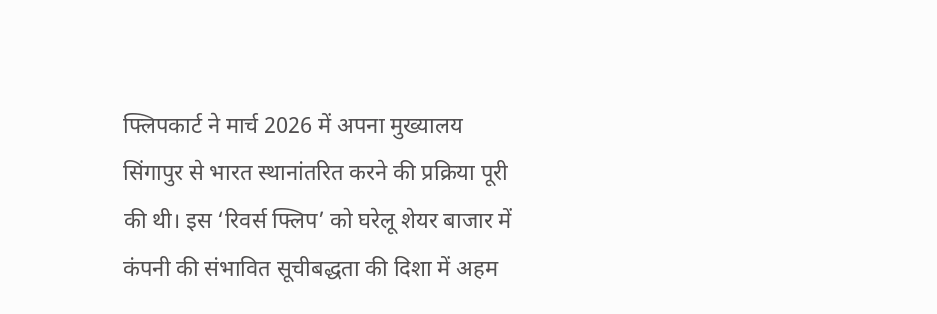फ्लिपकार्ट ने मार्च 2026 में अपना मुख्यालय सिंगापुर से भारत स्थानांतरित करने की प्रक्रिया पूरी की थी। इस ‘रिवर्स फ्लिप’ को घरेलू शेयर बाजार में कंपनी की संभावित सूचीबद्धता की दिशा में अहम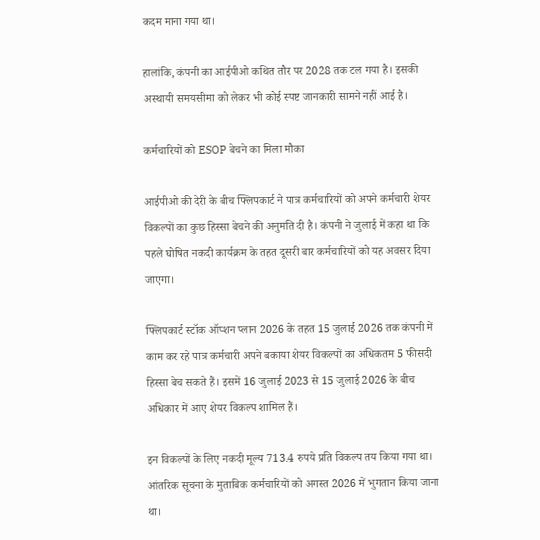कदम माना गया था।

हालांकि, कंपनी का आईपीओ कथित तौर पर 2028 तक टल गया है। इसकी अस्थायी समयसीमा को लेकर भी कोई स्पष्ट जानकारी सामने नहीं आई है।

कर्मचारियों को ESOP बेचने का मिला मौका

आईपीओ की देरी के बीच फ्लिपकार्ट ने पात्र कर्मचारियों को अपने कर्मचारी शेयर विकल्पों का कुछ हिस्सा बेचने की अनुमति दी है। कंपनी ने जुलाई में कहा था कि पहले घोषित नकदी कार्यक्रम के तहत दूसरी बार कर्मचारियों को यह अवसर दिया जाएगा।

फ्लिपकार्ट स्टॉक ऑप्शन प्लान 2026 के तहत 15 जुलाई 2026 तक कंपनी में काम कर रहे पात्र कर्मचारी अपने बकाया शेयर विकल्पों का अधिकतम 5 फीसदी हिस्सा बेच सकते हैं। इसमें 16 जुलाई 2023 से 15 जुलाई 2026 के बीच अधिकार में आए शेयर विकल्प शामिल हैं।

इन विकल्पों के लिए नकदी मूल्य 713.4 रुपये प्रति विकल्प तय किया गया था। आंतरिक सूचना के मुताबिक कर्मचारियों को अगस्त 2026 में भुगतान किया जाना था।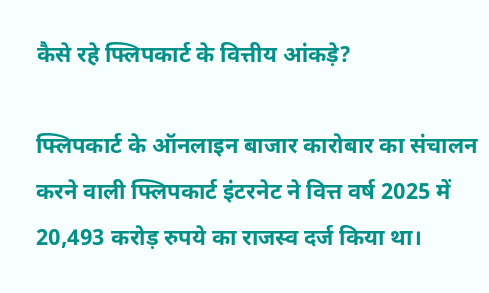कैसे रहे फ्लिपकार्ट के वित्तीय आंकड़े?

फ्लिपकार्ट के ऑनलाइन बाजार कारोबार का संचालन करने वाली फ्लिपकार्ट इंटरनेट ने वित्त वर्ष 2025 में 20,493 करोड़ रुपये का राजस्व दर्ज किया था।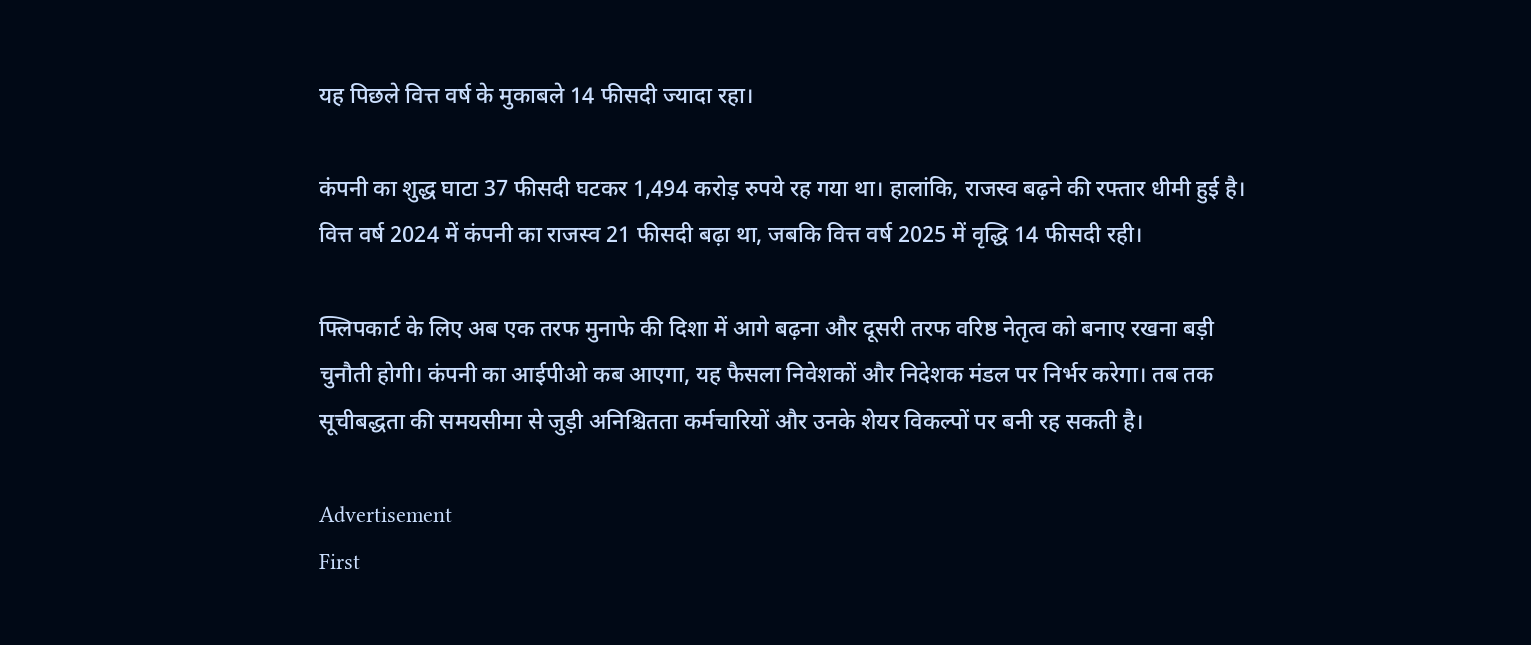यह पिछले वित्त वर्ष के मुकाबले 14 फीसदी ज्यादा रहा।

कंपनी का शुद्ध घाटा 37 फीसदी घटकर 1,494 करोड़ रुपये रह गया था। हालांकि, राजस्व बढ़ने की रफ्तार धीमी हुई है। वित्त वर्ष 2024 में कंपनी का राजस्व 21 फीसदी बढ़ा था, जबकि वित्त वर्ष 2025 में वृद्धि 14 फीसदी रही।

फ्लिपकार्ट के लिए अब एक तरफ मुनाफे की दिशा में आगे बढ़ना और दूसरी तरफ वरिष्ठ नेतृत्व को बनाए रखना बड़ी चुनौती होगी। कंपनी का आईपीओ कब आएगा, यह फैसला निवेशकों और निदेशक मंडल पर निर्भर करेगा। तब तक सूचीबद्धता की समयसीमा से जुड़ी अनिश्चितता कर्मचारियों और उनके शेयर विकल्पों पर बनी रह सकती है।

Advertisement
First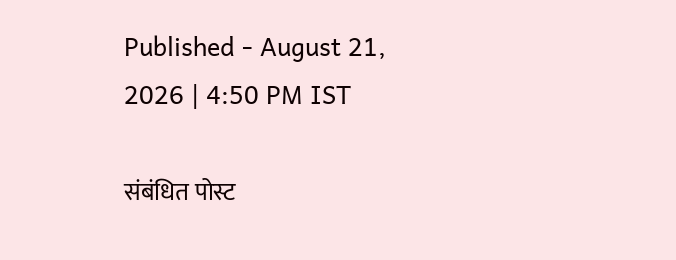Published - August 21, 2026 | 4:50 PM IST

संबंधित पोस्ट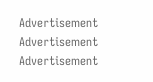Advertisement
Advertisement
Advertisement